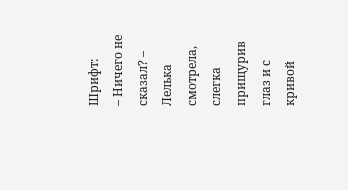Шрифт:
– Ничего не сказал? – Лелька смотрела, слегка прищурив глаз и с кривой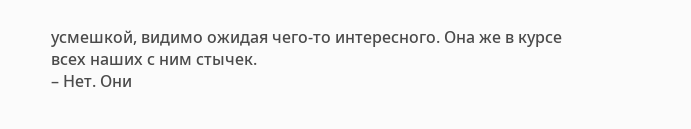усмешкой, видимо ожидая чего-то интересного. Она же в курсе всех наших с ним стычек.
– Нет. Они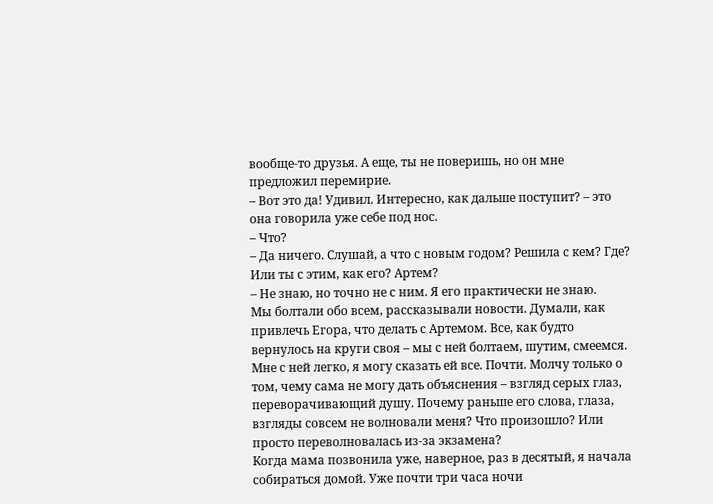вообще-то друзья. А еще, ты не поверишь, но он мне предложил перемирие.
– Вот это да! Удивил. Интересно, как дальше поступит? – это она говорила уже себе под нос.
– Что?
– Да ничего. Слушай, а что с новым годом? Решила с кем? Где? Или ты с этим, как его? Артем?
– Не знаю, но точно не с ним. Я его практически не знаю.
Мы болтали обо всем, рассказывали новости. Думали, как привлечь Егора, что делать с Артемом. Все, как будто вернулось на круги своя – мы с ней болтаем, шутим, смеемся. Мне с ней легко, я могу сказать ей все. Почти. Молчу только о том, чему сама не могу дать объяснения – взгляд серых глаз, переворачивающий душу. Почему раньше его слова, глаза, взгляды совсем не волновали меня? Что произошло? Или просто переволновалась из-за экзамена?
Когда мама позвонила уже, наверное, раз в десятый, я начала собираться домой. Уже почти три часа ночи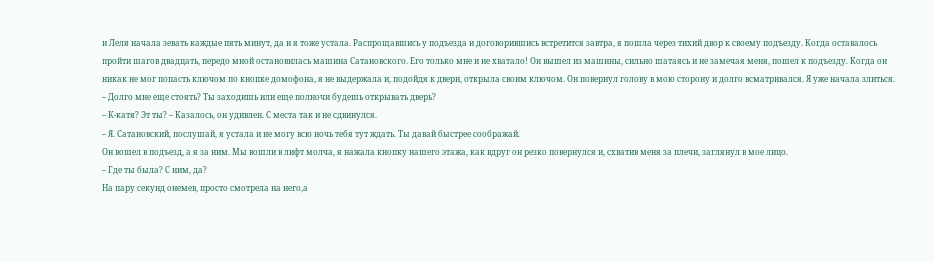и Леля начала зевать каждые пять минут, да и я тоже устала. Распрощавшись у подъезда и договорившись встретится завтра, я пошла через тихий двор к своему подъезду. Когда оставалось пройти шагов двадцать, передо мной остановилась машина Сатановского. Его только мне и не хватало! Он вышел из машины, сильно шатаясь и не замечая меня, пошел к подъезду. Когда он никак не мог попасть ключом по кнопке домофона, я не выдержала и, подойдя к двери, открыла своим ключом. Он повернул голову в мою сторону и долго всматривался. Я уже начала злиться.
– Долго мне еще стоять? Ты заходишь или еще полночи будешь открывать дверь?
– К-катя? Эт ты? – Казалось, он удивлен. С места так и не сдвинулся.
– Я. Сатановский, послушай, я устала и не могу всю ночь тебя тут ждать. Ты давай быстрее соображай.
Он вошел в подъезд, а я за ним. Мы вошли в лифт молча, я нажала кнопку нашего этажа, как вдруг он резко повернулся и, схватив меня за плечи, заглянул в мое лицо.
– Где ты была? С ним, да?
На пару секунд онемев, просто смотрела на него,а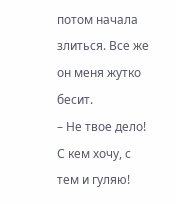потом начала злиться. Все же он меня жутко бесит.
– Не твое дело! С кем хочу, с тем и гуляю!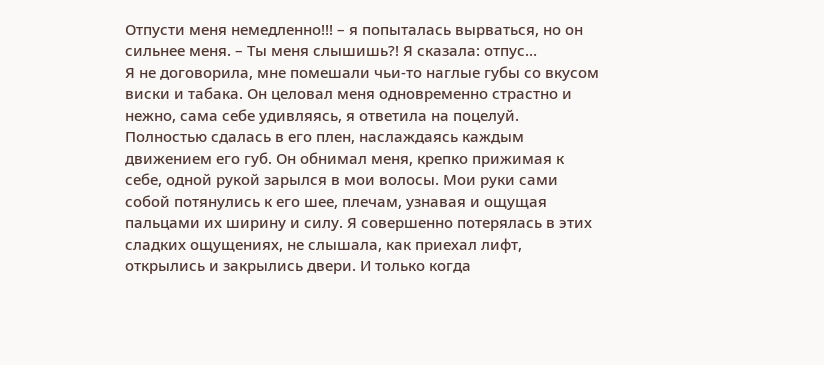Отпусти меня немедленно!!! – я попыталась вырваться, но он сильнее меня. – Ты меня слышишь?! Я сказала: отпус…
Я не договорила, мне помешали чьи-то наглые губы со вкусом виски и табака. Он целовал меня одновременно страстно и нежно, сама себе удивляясь, я ответила на поцелуй. Полностью сдалась в его плен, наслаждаясь каждым движением его губ. Он обнимал меня, крепко прижимая к себе, одной рукой зарылся в мои волосы. Мои руки сами собой потянулись к его шее, плечам, узнавая и ощущая пальцами их ширину и силу. Я совершенно потерялась в этих сладких ощущениях, не слышала, как приехал лифт, открылись и закрылись двери. И только когда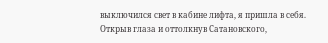выключился свет в кабине лифта, я пришла в себя. Открыв глаза и оттолкнув Сатановского,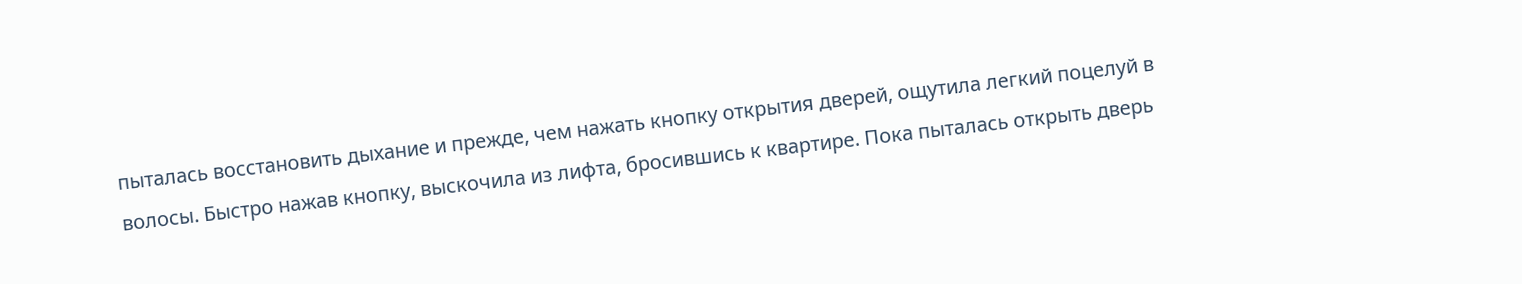пыталась восстановить дыхание и прежде, чем нажать кнопку открытия дверей, ощутила легкий поцелуй в волосы. Быстро нажав кнопку, выскочила из лифта, бросившись к квартире. Пока пыталась открыть дверь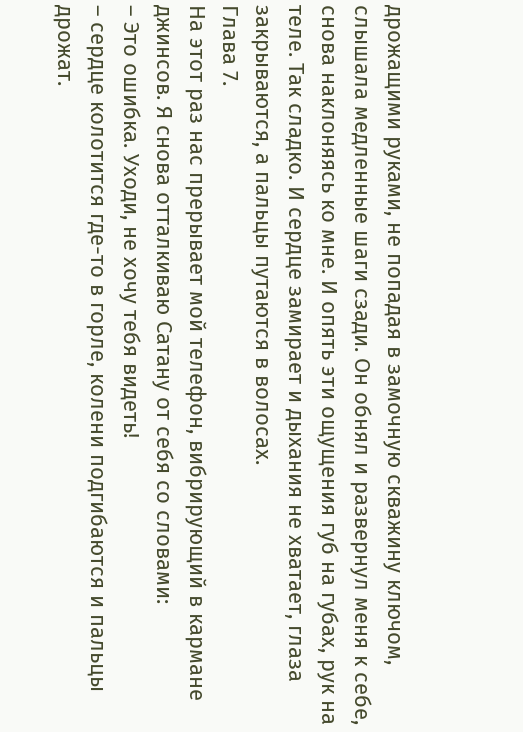дрожащими руками, не попадая в замочную скважину ключом, слышала медленные шаги сзади. Он обнял и развернул меня к себе, снова наклоняясь ко мне. И опять эти ощущения губ на губах, рук на теле. Так сладко. И сердце замирает и дыхания не хватает, глаза закрываются, а пальцы путаются в волосах.
Глава 7.
На этот раз нас прерывает мой телефон, вибрирующий в кармане джинсов. Я снова отталкиваю Сатану от себя со словами:
– Это ошибка. Уходи, не хочу тебя видеть!
– сердце колотится где-то в горле, колени подгибаются и пальцы дрожат.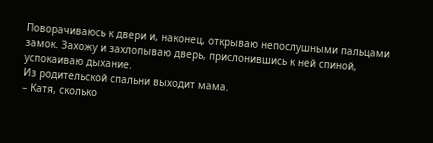Поворачиваюсь к двери и, наконец, открываю непослушными пальцами замок. Захожу и захлопываю дверь, прислонившись к ней спиной, успокаиваю дыхание.
Из родительской спальни выходит мама.
– Катя, сколько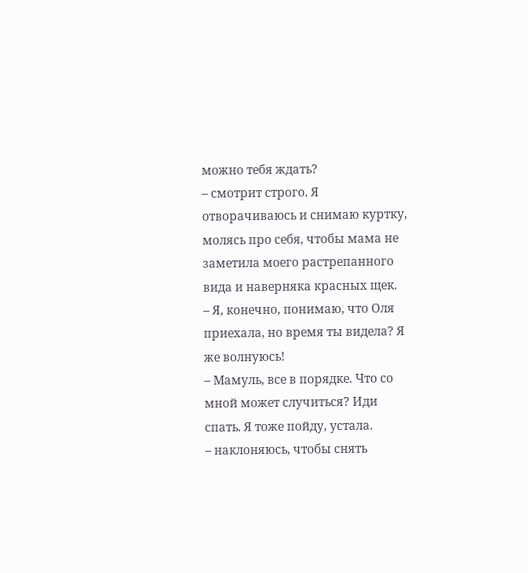можно тебя ждать?
– смотрит строго. Я отворачиваюсь и снимаю куртку, молясь про себя, чтобы мама не заметила моего растрепанного вида и наверняка красных щек.
– Я, конечно, понимаю, что Оля приехала, но время ты видела? Я же волнуюсь!
– Мамуль, все в порядке. Что со мной может случиться? Иди спать. Я тоже пойду, устала.
– наклоняюсь, чтобы снять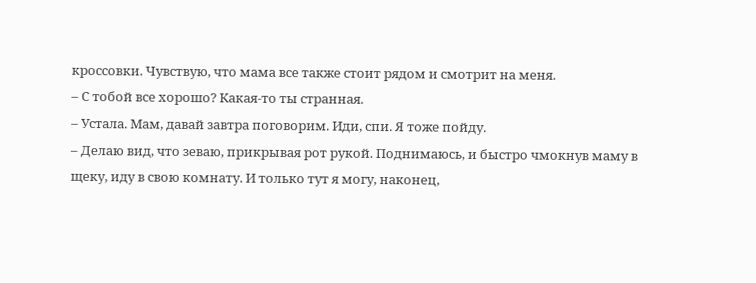кроссовки. Чувствую, что мама все также стоит рядом и смотрит на меня.
– С тобой все хорошо? Какая-то ты странная.
– Устала. Мам, давай завтра поговорим. Иди, спи. Я тоже пойду.
– Делаю вид, что зеваю, прикрывая рот рукой. Поднимаюсь, и быстро чмокнув маму в щеку, иду в свою комнату. И только тут я могу, наконец,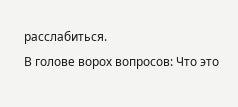расслабиться.
В голове ворох вопросов: Что это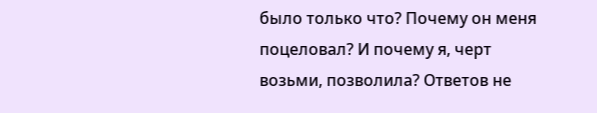было только что? Почему он меня поцеловал? И почему я, черт возьми, позволила? Ответов не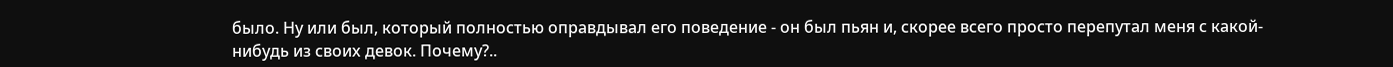было. Ну или был, который полностью оправдывал его поведение - он был пьян и, скорее всего просто перепутал меня с какой-нибудь из своих девок. Почему?..